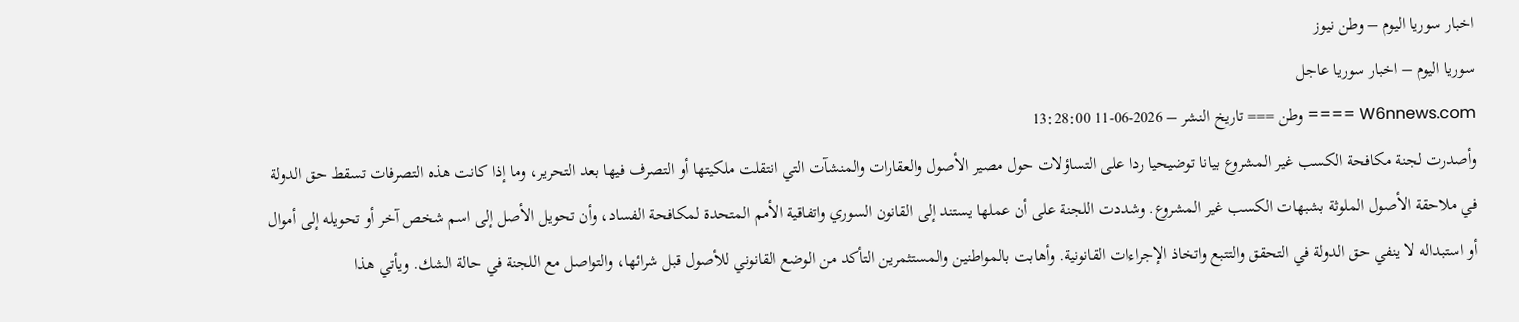اخبار سوريا اليوم – وطن نيوز
سوريا اليوم – اخبار سوريا عاجل
W6nnews.com ==== وطن === تاريخ النشر – 2026-06-11 13:28:00
وأصدرت لجنة مكافحة الكسب غير المشروع بيانا توضيحيا ردا على التساؤلات حول مصير الأصول والعقارات والمنشآت التي انتقلت ملكيتها أو التصرف فيها بعد التحرير، وما إذا كانت هذه التصرفات تسقط حق الدولة في ملاحقة الأصول الملوثة بشبهات الكسب غير المشروع. وشددت اللجنة على أن عملها يستند إلى القانون السوري واتفاقية الأمم المتحدة لمكافحة الفساد، وأن تحويل الأصل إلى اسم شخص آخر أو تحويله إلى أموال أو استبداله لا ينفي حق الدولة في التحقق والتتبع واتخاذ الإجراءات القانونية. وأهابت بالمواطنين والمستثمرين التأكد من الوضع القانوني للأصول قبل شرائها، والتواصل مع اللجنة في حالة الشك. ويأتي هذا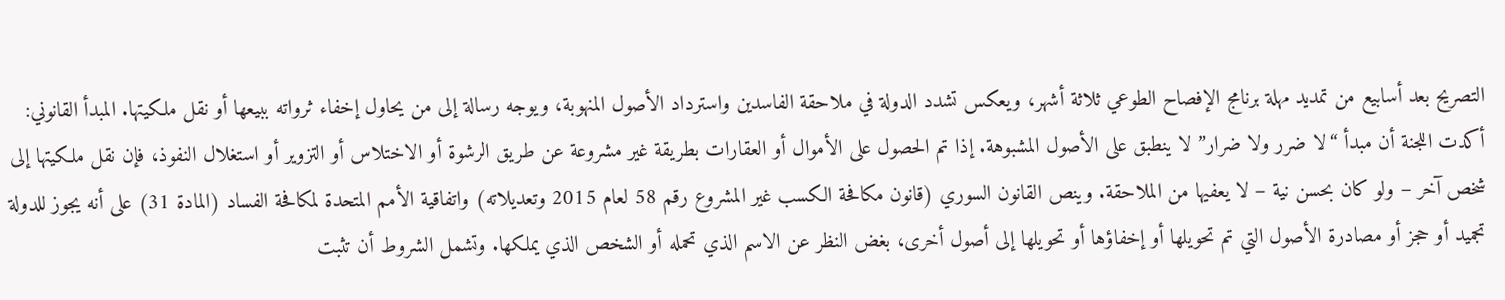التصريح بعد أسابيع من تمديد مهلة برنامج الإفصاح الطوعي ثلاثة أشهر، ويعكس تشدد الدولة في ملاحقة الفاسدين واسترداد الأصول المنهوبة، ويوجه رسالة إلى من يحاول إخفاء ثرواته ببيعها أو نقل ملكيتها. المبدأ القانوني: أكدت اللجنة أن مبدأ “لا ضرر ولا ضرار” لا ينطبق على الأصول المشبوهة. إذا تم الحصول على الأموال أو العقارات بطريقة غير مشروعة عن طريق الرشوة أو الاختلاس أو التزوير أو استغلال النفوذ، فإن نقل ملكيتها إلى شخص آخر – ولو كان بحسن نية – لا يعفيها من الملاحقة. وينص القانون السوري (قانون مكافحة الكسب غير المشروع رقم 58 لعام 2015 وتعديلاته) واتفاقية الأمم المتحدة لمكافحة الفساد (المادة 31) على أنه يجوز للدولة تجميد أو حجز أو مصادرة الأصول التي تم تحويلها أو إخفاؤها أو تحويلها إلى أصول أخرى، بغض النظر عن الاسم الذي تحمله أو الشخص الذي يملكها. وتشمل الشروط أن تثبت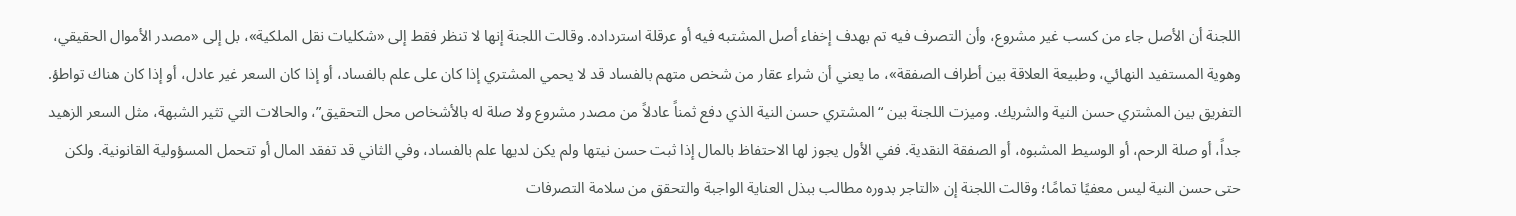اللجنة أن الأصل جاء من كسب غير مشروع، وأن التصرف فيه تم بهدف إخفاء أصل المشتبه فيه أو عرقلة استرداده. وقالت اللجنة إنها لا تنظر فقط إلى «شكليات نقل الملكية»، بل إلى «مصدر الأموال الحقيقي، وهوية المستفيد النهائي، وطبيعة العلاقة بين أطراف الصفقة»، ما يعني أن شراء عقار من شخص متهم بالفساد قد لا يحمي المشتري إذا كان على علم بالفساد، أو إذا كان السعر غير عادل، أو إذا كان هناك تواطؤ. التفريق بين المشتري حسن النية والشريك. وميزت اللجنة بين “المشتري حسن النية الذي دفع ثمناً عادلاً من مصدر مشروع ولا صلة له بالأشخاص محل التحقيق”، والحالات التي تثير الشبهة، مثل السعر الزهيد جداً، أو صلة الرحم، أو الوسيط المشبوه، أو الصفقة النقدية. ففي الأول يجوز لها الاحتفاظ بالمال إذا ثبت حسن نيتها ولم يكن لديها علم بالفساد، وفي الثاني قد تفقد المال أو تتحمل المسؤولية القانونية. ولكن حتى حسن النية ليس معفيًا تمامًا؛ وقالت اللجنة إن «التاجر بدوره مطالب ببذل العناية الواجبة والتحقق من سلامة التصرفات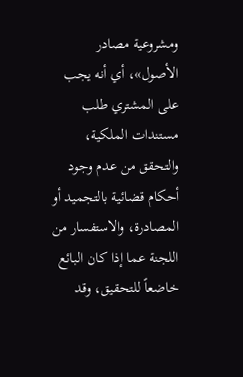ومشروعية مصادر الأصول»، أي أنه يجب على المشتري طلب مستندات الملكية، والتحقق من عدم وجود أحكام قضائية بالتجميد أو المصادرة، والاستفسار من اللجنة عما إذا كان البائع خاضعاً للتحقيق، وقد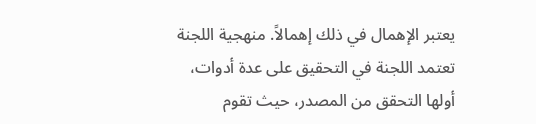يعتبر الإهمال في ذلك إهمالاً. منهجية اللجنة تعتمد اللجنة في التحقيق على عدة أدوات، أولها التحقق من المصدر، حيث تقوم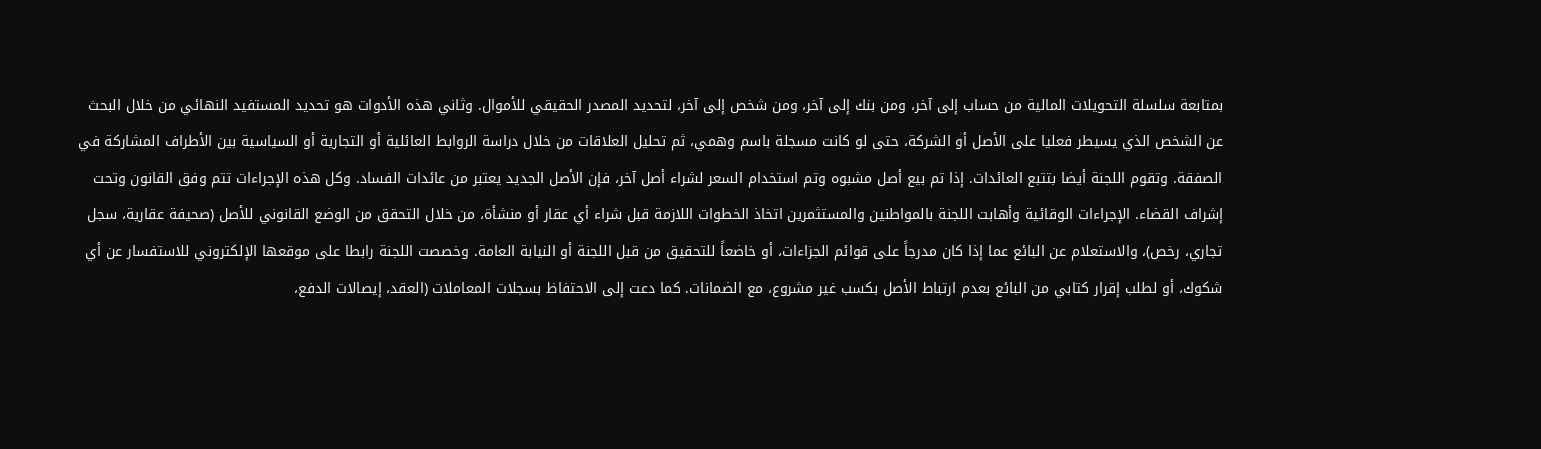بمتابعة سلسلة التحويلات المالية من حساب إلى آخر، ومن بنك إلى آخر، ومن شخص إلى آخر، لتحديد المصدر الحقيقي للأموال. وثاني هذه الأدوات هو تحديد المستفيد النهائي من خلال البحث عن الشخص الذي يسيطر فعليا على الأصل أو الشركة، حتى لو كانت مسجلة باسم وهمي، ثم تحليل العلاقات من خلال دراسة الروابط العائلية أو التجارية أو السياسية بين الأطراف المشاركة في الصفقة. وتقوم اللجنة أيضا بتتبع العائدات. إذا تم بيع أصل مشبوه وتم استخدام السعر لشراء أصل آخر، فإن الأصل الجديد يعتبر من عائدات الفساد. وكل هذه الإجراءات تتم وفق القانون وتحت إشراف القضاء. الإجراءات الوقائية وأهابت اللجنة بالمواطنين والمستثمرين اتخاذ الخطوات اللازمة قبل شراء أي عقار أو منشأة، من خلال التحقق من الوضع القانوني للأصل (صحيفة عقارية، سجل تجاري، رخص)، والاستعلام عن البائع عما إذا كان مدرجاً على قوائم الجزاءات، أو خاضعاً للتحقيق من قبل اللجنة أو النيابة العامة. وخصصت اللجنة رابطا على موقعها الإلكتروني للاستفسار عن أي شكوك، أو لطلب إقرار كتابي من البائع بعدم ارتباط الأصل بكسب غير مشروع، مع الضمانات. كما دعت إلى الاحتفاظ بسجلات المعاملات (العقد، إيصالات الدفع،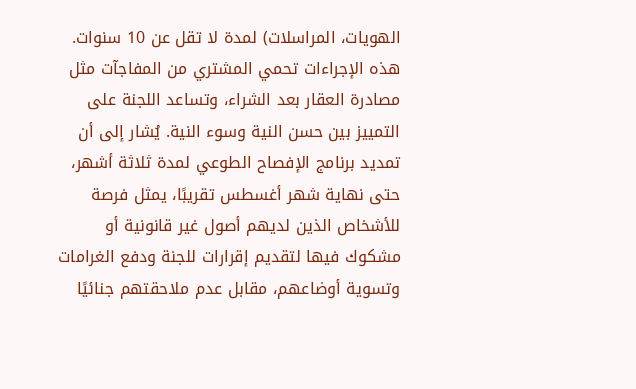الهويات، المراسلات) لمدة لا تقل عن 10 سنوات. هذه الإجراءات تحمي المشتري من المفاجآت مثل مصادرة العقار بعد الشراء، وتساعد اللجنة على التمييز بين حسن النية وسوء النية. يُشار إلى أن تمديد برنامج الإفصاح الطوعي لمدة ثلاثة أشهر، حتى نهاية شهر أغسطس تقريبًا، يمثل فرصة للأشخاص الذين لديهم أصول غير قانونية أو مشكوك فيها لتقديم إقرارات للجنة ودفع الغرامات وتسوية أوضاعهم، مقابل عدم ملاحقتهم جنائيًا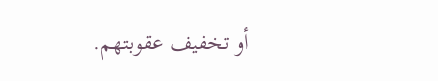أو تخفيف عقوبتهم.